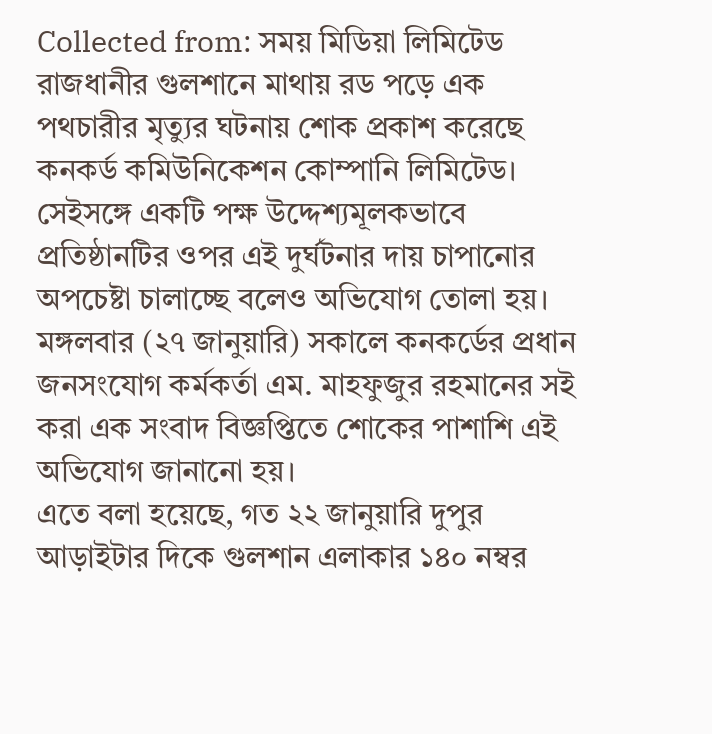Collected from: সময় মিডিয়া লিমিটেড
রাজধানীর গুলশানে মাথায় রড পড়ে এক পথচারীর মৃত্যুর ঘটনায় শোক প্রকাশ করেছে কনকর্ড কমিউনিকেশন কোম্পানি লিমিটেড। সেইসঙ্গে একটি পক্ষ উদ্দেশ্যমূলকভাবে প্রতিষ্ঠানটির ওপর এই দুর্ঘটনার দায় চাপানোর অপচেষ্টা চালাচ্ছে বলেও অভিযোগ তোলা হয়।
মঙ্গলবার (২৭ জানুয়ারি) সকালে কনকর্ডের প্রধান জনসংযোগ কর্মকর্তা এম. মাহফুজুর রহমানের সই করা এক সংবাদ বিজ্ঞপ্তিতে শোকের পাশাশি এই অভিযোগ জানানো হয়।
এতে বলা হয়েছে, গত ২২ জানুয়ারি দুপুর আড়াইটার দিকে গুলশান এলাকার ১৪০ নম্বর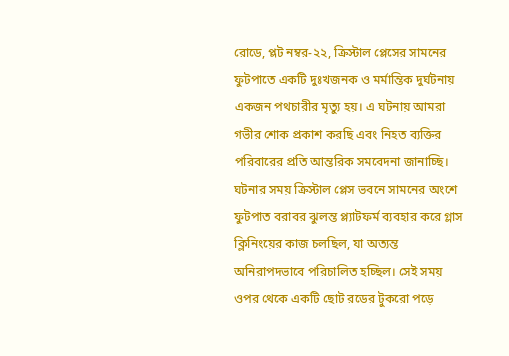রোডে, প্লট নম্বর-২২, ক্রিস্টাল প্লেসের সামনের ফুটপাতে একটি দুঃখজনক ও মর্মান্তিক দুর্ঘটনায় একজন পথচারীর মৃত্যু হয়। এ ঘটনায় আমরা গভীর শোক প্রকাশ করছি এবং নিহত ব্যক্তির পরিবারের প্রতি আন্তরিক সমবেদনা জানাচ্ছি।
ঘটনার সময় ক্রিস্টাল প্লেস ভবনে সামনের অংশে ফুটপাত বরাবর ঝুলন্ত প্ল্যাটফর্ম ব্যবহার করে গ্লাস ক্লিনিংয়ের কাজ চলছিল, যা অত্যন্ত অনিরাপদভাবে পরিচালিত হচ্ছিল। সেই সময় ওপর থেকে একটি ছোট রডের টুকরো পড়ে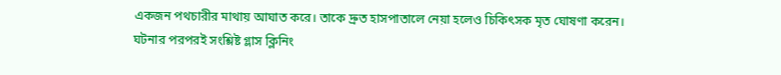একজন পথচারীর মাথায় আঘাত করে। তাকে দ্রুত হাসপাতালে নেয়া হলেও চিকিৎসক মৃত ঘোষণা করেন।
ঘটনার পরপরই সংশ্লিষ্ট গ্লাস ক্লিনিং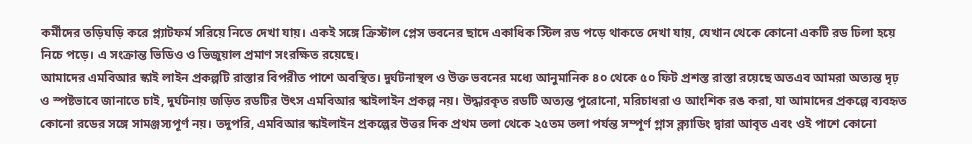কর্মীদের তড়িঘড়ি করে প্ল্যাটফর্ম সরিয়ে নিতে দেখা যায়। একই সঙ্গে ক্রিস্টাল প্লেস ভবনের ছাদে একাধিক স্টিল রড পড়ে থাকতে দেখা যায়, যেখান থেকে কোনো একটি রড ঢিলা হয়ে নিচে পড়ে। এ সংক্রান্ত ভিডিও ও ভিজুয়াল প্রমাণ সংরক্ষিত রয়েছে।
আমাদের এমবিআর স্কাই লাইন প্রকল্পটি রাস্তার বিপরীত পাশে অবস্থিত। দুর্ঘটনাস্থল ও উক্ত ভবনের মধ্যে আনুমানিক ৪০ থেকে ৫০ ফিট প্রশস্ত রাস্তা রয়েছে অতএব আমরা অত্যন্ত দৃঢ় ও স্পষ্টভাবে জানাতে চাই, দুর্ঘটনায় জড়িত রডটির উৎস এমবিআর স্কাইলাইন প্রকল্প নয়। উদ্ধারকৃত রডটি অত্যন্ত পুরোনো, মরিচাধরা ও আংশিক রঙ করা, যা আমাদের প্রকল্পে ব্যবহৃত কোনো রডের সঙ্গে সামঞ্জস্যপূর্ণ নয়। তদুপরি, এমবিআর স্কাইলাইন প্রকল্পের উত্তর দিক প্রথম তলা থেকে ২৫তম তলা পর্যন্ত সম্পূর্ণ গ্লাস ক্ল্যাডিং দ্বারা আবৃত এবং ওই পাশে কোনো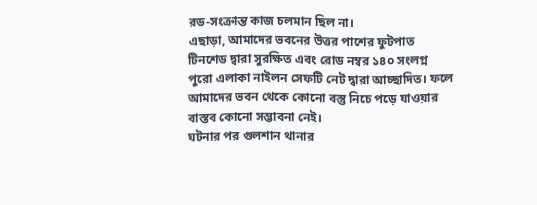রড-সংক্রান্ত কাজ চলমান ছিল না।
এছাড়া, আমাদের ভবনের উত্তর পাশের ফুটপাত টিনশেড দ্বারা সুরক্ষিত এবং রোড নম্বর ১৪০ সংলগ্ন পুরো এলাকা নাইলন সেফটি নেট দ্বারা আচ্ছাদিত। ফলে আমাদের ভবন থেকে কোনো বস্তু নিচে পড়ে যাওয়ার বাস্তব কোনো সম্ভাবনা নেই।
ঘটনার পর গুলশান থানার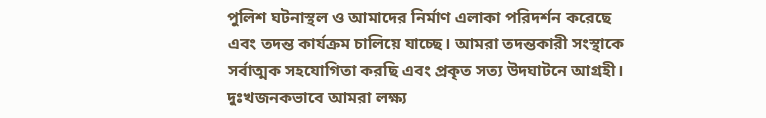পুলিশ ঘটনাস্থল ও আমাদের নির্মাণ এলাকা পরিদর্শন করেছে এবং তদন্ত কার্যক্রম চালিয়ে যাচ্ছে। আমরা তদন্তকারী সংস্থাকে সর্বাত্মক সহযোগিতা করছি এবং প্রকৃত সত্য উদঘাটনে আগ্রহী।
দুঃখজনকভাবে আমরা লক্ষ্য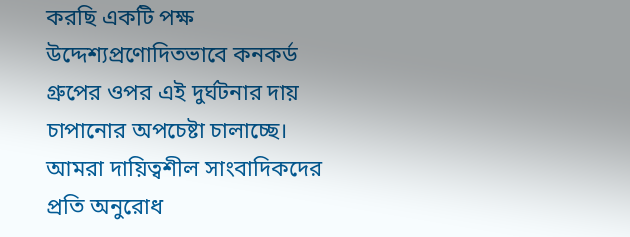করছি একটি পক্ষ উদ্দেশ্যপ্রণোদিতভাবে কনকর্ড গ্রুপের ওপর এই দুর্ঘটনার দায় চাপানোর অপচেষ্টা চালাচ্ছে। আমরা দায়িত্বশীল সাংবাদিকদের প্রতি অনুরোধ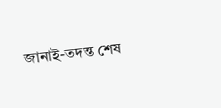জানাই-তদন্ত শেষ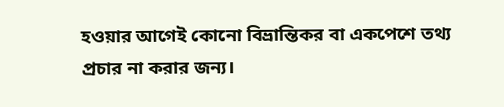হওয়ার আগেই কোনো বিভ্রান্তিকর বা একপেশে তথ্য প্রচার না করার জন্য।